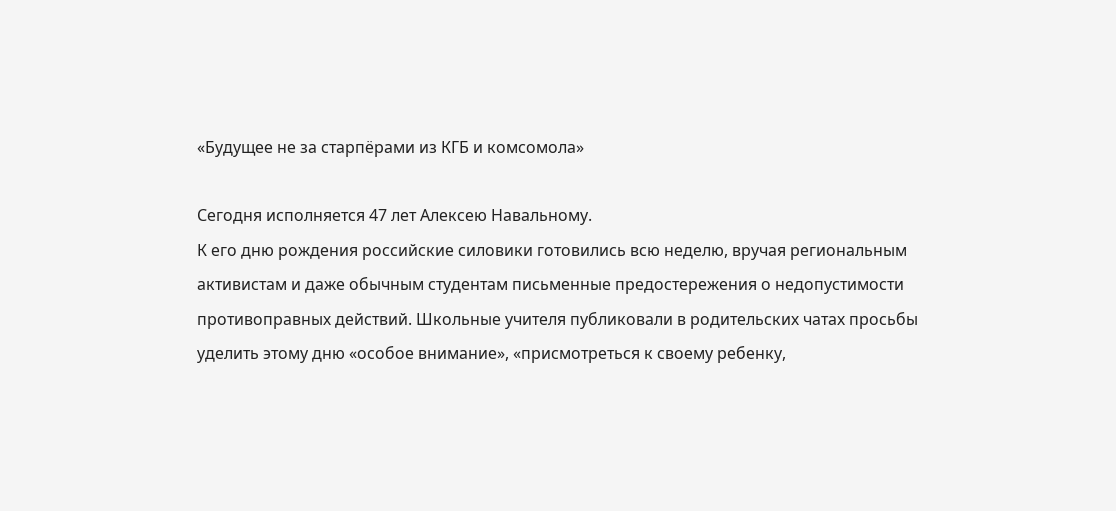«Будущее не за старпёрами из КГБ и комсомола»

Сегодня исполняется 47 лет Алексею Навальному.
К его дню рождения российские силовики готовились всю неделю, вручая региональным активистам и даже обычным студентам письменные предостережения о недопустимости противоправных действий. Школьные учителя публиковали в родительских чатах просьбы уделить этому дню «особое внимание», «присмотреться к своему ребенку,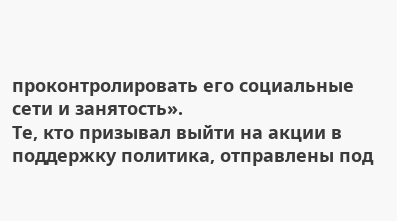проконтролировать его социальные сети и занятость».
Те, кто призывал выйти на акции в поддержку политика, отправлены под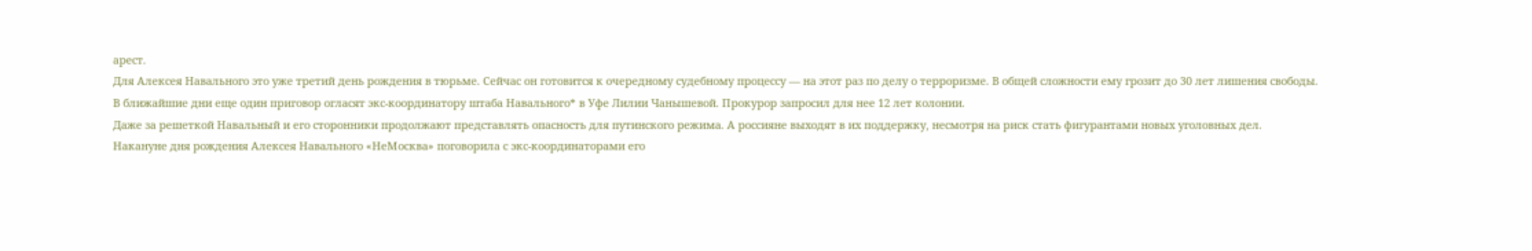арест.
Для Алексея Навального это уже третий день рождения в тюрьме. Сейчас он готовится к очередному судебному процессу — на этот раз по делу о терроризме. В общей сложности ему грозит до 30 лет лишения свободы.
В ближайшие дни еще один приговор огласят экс-координатору штаба Навального* в Уфе Лилии Чанышевой. Прокурор запросил для нее 12 лет колонии.
Даже за решеткой Навальный и его сторонники продолжают представлять опасность для путинского режима. А россияне выходят в их поддержку, несмотря на риск стать фигурантами новых уголовных дел.
Накануне дня рождения Алексея Навального «НеМосква» поговорила с экс-координаторами его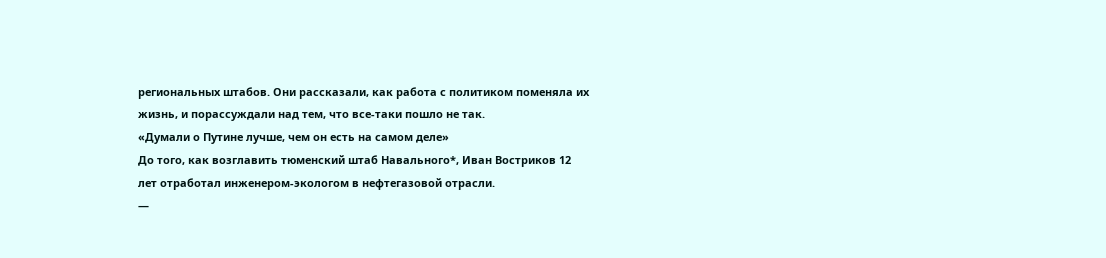региональных штабов. Они рассказали, как работа с политиком поменяла их жизнь, и порассуждали над тем, что все-таки пошло не так.
«Думали о Путине лучше, чем он есть на самом деле»
До того, как возглавить тюменский штаб Навального*, Иван Востриков 12 лет отработал инженером-экологом в нефтегазовой отрасли.
—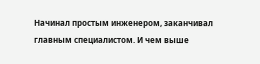Начинал простым инженером, заканчивал главным специалистом. И чем выше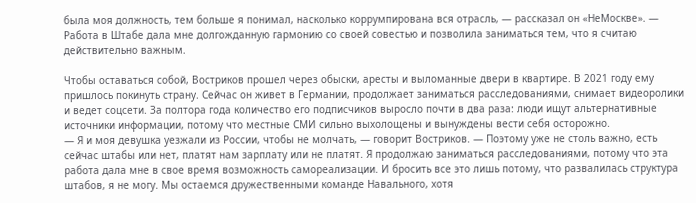была моя должность, тем больше я понимал, насколько коррумпирована вся отрасль, — рассказал он «НеМоскве». — Работа в Штабе дала мне долгожданную гармонию со своей совестью и позволила заниматься тем, что я считаю действительно важным.

Чтобы оставаться собой, Востриков прошел через обыски, аресты и выломанные двери в квартире. В 2021 году ему пришлось покинуть страну. Сейчас он живет в Германии, продолжает заниматься расследованиями, снимает видеоролики и ведет соцсети. За полтора года количество его подписчиков выросло почти в два раза: люди ищут альтернативные источники информации, потому что местные СМИ сильно выхолощены и вынуждены вести себя осторожно.
— Я и моя девушка уезжали из России, чтобы не молчать, — говорит Востриков. — Поэтому уже не столь важно, есть сейчас штабы или нет, платят нам зарплату или не платят. Я продолжаю заниматься расследованиями, потому что эта работа дала мне в свое время возможность самореализации. И бросить все это лишь потому, что развалилась структура штабов, я не могу. Мы остаемся дружественными команде Навального, хотя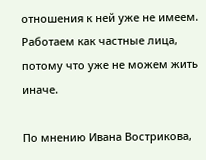отношения к ней уже не имеем. Работаем как частные лица, потому что уже не можем жить иначе.

По мнению Ивана Вострикова,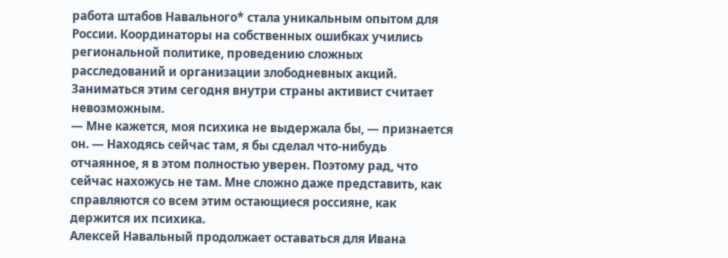работа штабов Навального* стала уникальным опытом для России. Координаторы на собственных ошибках учились региональной политике, проведению сложных расследований и организации злободневных акций. Заниматься этим сегодня внутри страны активист считает невозможным.
— Мне кажется, моя психика не выдержала бы, — признается он. — Находясь сейчас там, я бы сделал что-нибудь отчаянное, я в этом полностью уверен. Поэтому рад, что сейчас нахожусь не там. Мне сложно даже представить, как справляются со всем этим остающиеся россияне, как держится их психика.
Алексей Навальный продолжает оставаться для Ивана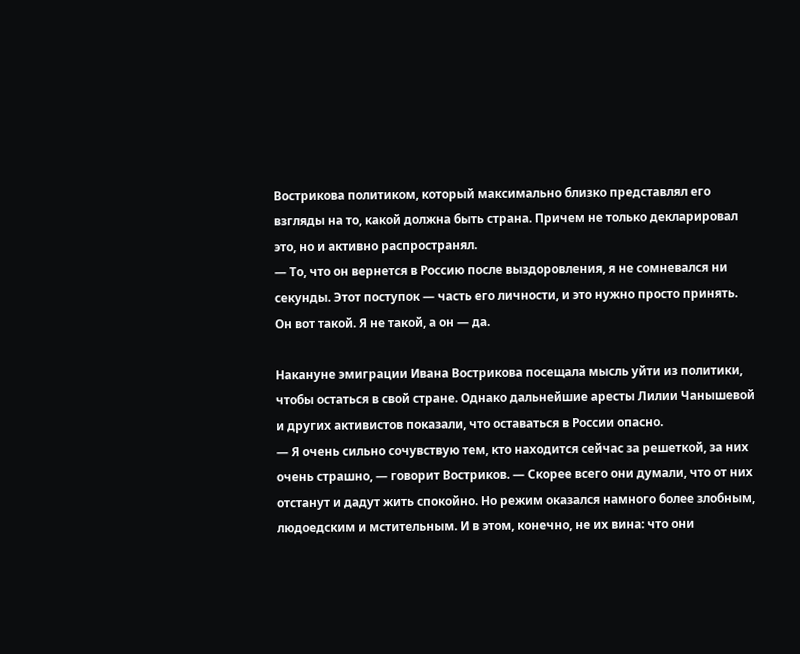Вострикова политиком, который максимально близко представлял его взгляды на то, какой должна быть страна. Причем не только декларировал это, но и активно распространял.
— То, что он вернется в Россию после выздоровления, я не сомневался ни секунды. Этот поступок — часть его личности, и это нужно просто принять. Он вот такой. Я не такой, а он — да.

Накануне эмиграции Ивана Вострикова посещала мысль уйти из политики, чтобы остаться в свой стране. Однако дальнейшие аресты Лилии Чанышевой и других активистов показали, что оставаться в России опасно.
— Я очень сильно сочувствую тем, кто находится сейчас за решеткой, за них очень страшно, — говорит Востриков. — Скорее всего они думали, что от них отстанут и дадут жить спокойно. Но режим оказался намного более злобным, людоедским и мстительным. И в этом, конечно, не их вина: что они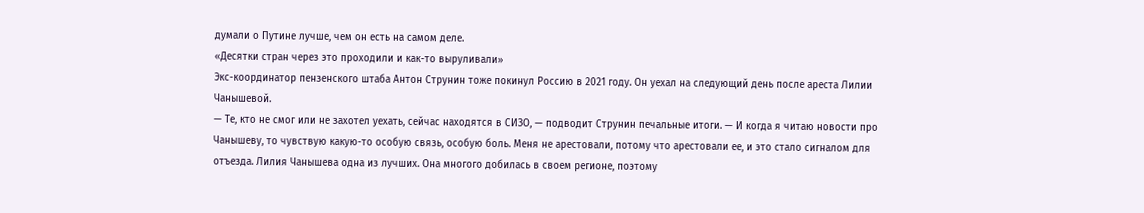думали о Путине лучше, чем он есть на самом деле.
«Десятки стран через это проходили и как-то выруливали»
Экс-координатор пензенского штаба Антон Струнин тоже покинул Россию в 2021 году. Он уехал на следующий день после ареста Лилии Чанышевой.
— Те, кто не смог или не захотел уехать, сейчас находятся в СИЗО, — подводит Струнин печальные итоги. — И когда я читаю новости про Чанышеву, то чувствую какую-то особую связь, особую боль. Меня не арестовали, потому что арестовали ее, и это стало сигналом для отъезда. Лилия Чанышева одна из лучших. Она многого добилась в своем регионе, поэтому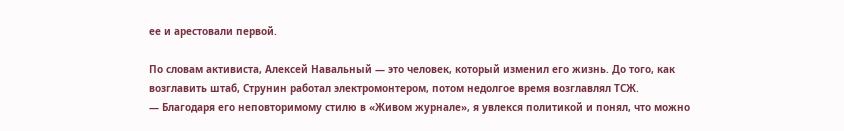ее и арестовали первой.

По словам активиста, Алексей Навальный — это человек, который изменил его жизнь. До того, как возглавить штаб, Струнин работал электромонтером, потом недолгое время возглавлял ТСЖ.
— Благодаря его неповторимому стилю в «Живом журнале», я увлекся политикой и понял, что можно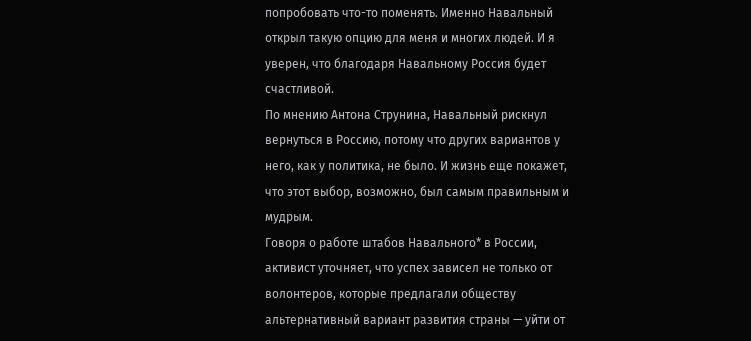попробовать что-то поменять. Именно Навальный открыл такую опцию для меня и многих людей. И я уверен, что благодаря Навальному Россия будет счастливой.
По мнению Антона Струнина, Навальный рискнул вернуться в Россию, потому что других вариантов у него, как у политика, не было. И жизнь еще покажет, что этот выбор, возможно, был самым правильным и мудрым.
Говоря о работе штабов Навального* в России, активист уточняет, что успех зависел не только от волонтеров, которые предлагали обществу альтернативный вариант развития страны — уйти от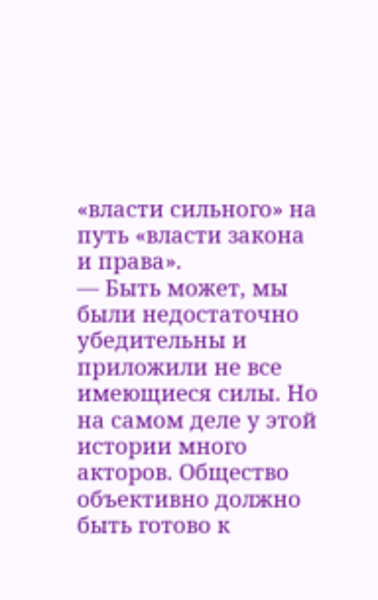«власти сильного» на путь «власти закона и права».
— Быть может, мы были недостаточно убедительны и приложили не все имеющиеся силы. Но на самом деле у этой истории много акторов. Общество объективно должно быть готово к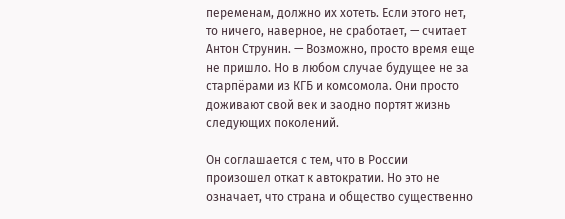переменам, должно их хотеть. Если этого нет, то ничего, наверное, не сработает, — считает Антон Струнин. — Возможно, просто время еще не пришло. Но в любом случае будущее не за старпёрами из КГБ и комсомола. Они просто доживают свой век и заодно портят жизнь следующих поколений.

Он соглашается с тем, что в России произошел откат к автократии. Но это не означает, что страна и общество существенно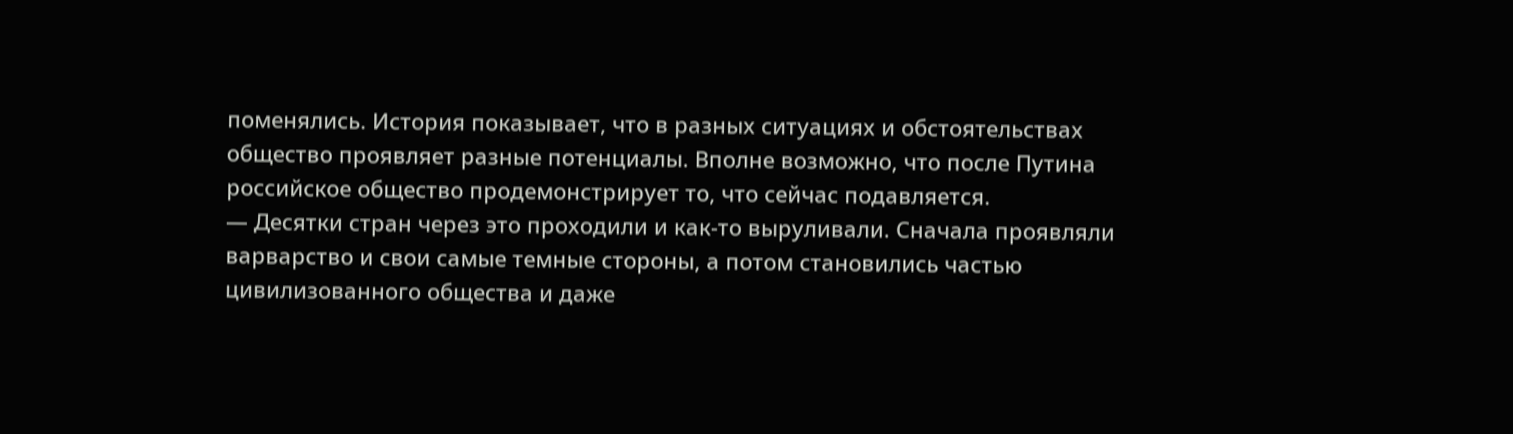поменялись. История показывает, что в разных ситуациях и обстоятельствах общество проявляет разные потенциалы. Вполне возможно, что после Путина российское общество продемонстрирует то, что сейчас подавляется.
— Десятки стран через это проходили и как-то выруливали. Сначала проявляли варварство и свои самые темные стороны, а потом становились частью цивилизованного общества и даже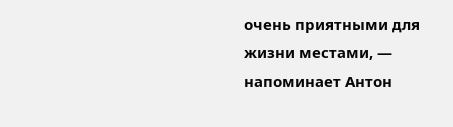очень приятными для жизни местами, — напоминает Антон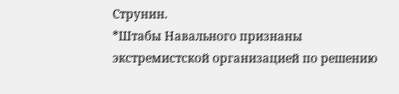Струнин.
*Штабы Навального признаны экстремистской организацией по решению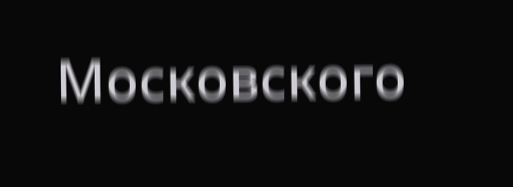Московского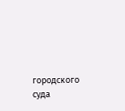городского суда